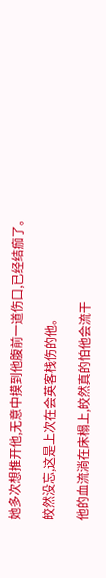她多次想推开他,无意中摸到他腹前一道伤口,已经结痂了。

皎然没忘,这是上次在会英客栈伤的他。

他的血流淌在床榻上,皎然真的怕他会流干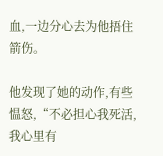血,一边分心去为他捂住箭伤。

他发现了她的动作,有些愠怒,“不必担心我死活,我心里有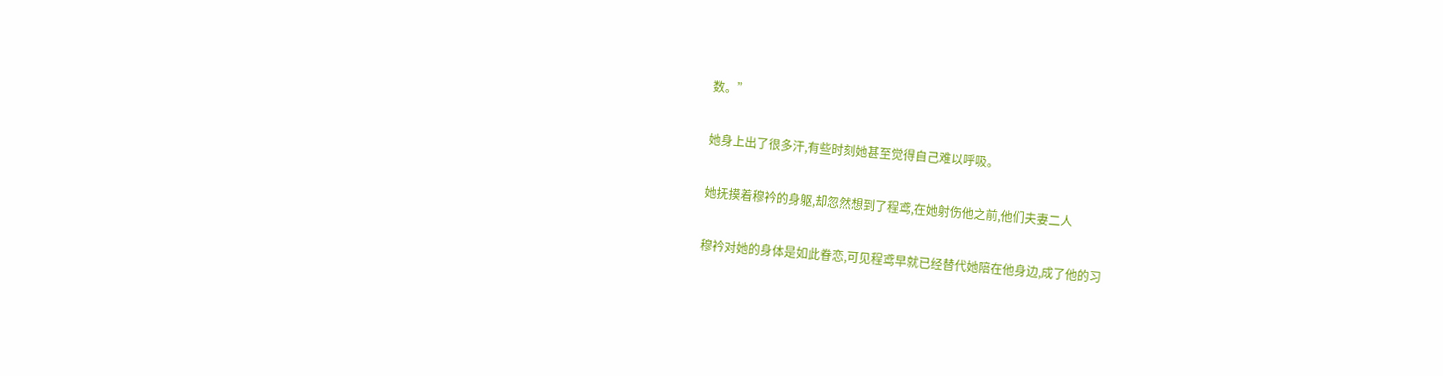数。”

她身上出了很多汗,有些时刻她甚至觉得自己难以呼吸。

她抚摸着穆衿的身躯,却忽然想到了程鸢,在她射伤他之前,他们夫妻二人

穆衿对她的身体是如此眷恋,可见程鸢早就已经替代她陪在他身边,成了他的习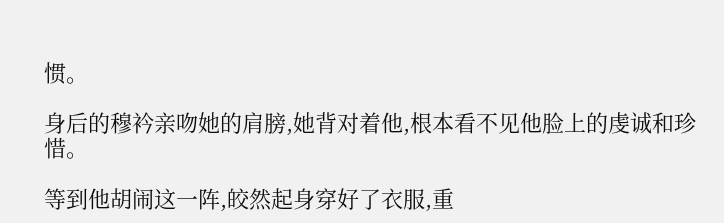惯。

身后的穆衿亲吻她的肩膀,她背对着他,根本看不见他脸上的虔诚和珍惜。

等到他胡闹这一阵,皎然起身穿好了衣服,重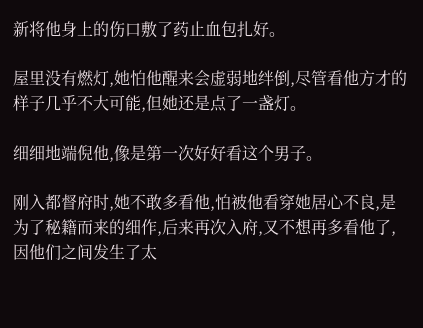新将他身上的伤口敷了药止血包扎好。

屋里没有燃灯,她怕他醒来会虚弱地绊倒,尽管看他方才的样子几乎不大可能,但她还是点了一盏灯。

细细地端倪他,像是第一次好好看这个男子。

刚入都督府时,她不敢多看他,怕被他看穿她居心不良,是为了秘籍而来的细作,后来再次入府,又不想再多看他了,因他们之间发生了太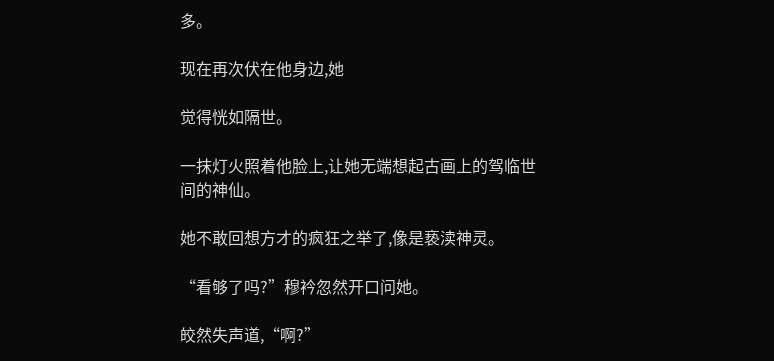多。

现在再次伏在他身边,她

觉得恍如隔世。

一抹灯火照着他脸上,让她无端想起古画上的驾临世间的神仙。

她不敢回想方才的疯狂之举了,像是亵渎神灵。

“看够了吗?”穆衿忽然开口问她。

皎然失声道,“啊?”